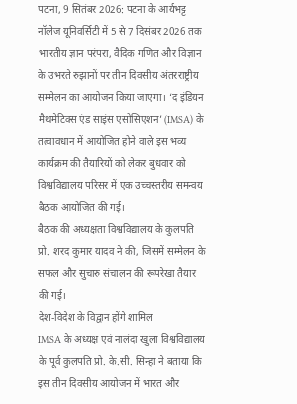पटना, 9 सितंबर 2026: पटना के आर्यभट्ट नॉलेज यूनिवर्सिटी में 5 से 7 दिसंबर 2026 तक भारतीय ज्ञान परंपरा, वैदिक गणित और विज्ञान के उभरते रुझानों पर तीन दिवसीय अंतरराष्ट्रीय सम्मेलन का आयोजन किया जाएगा। ‘द इंडियन मैथमेटिक्स एंड साइंस एसोसिएशन’ (IMSA) के तत्वावधान में आयोजित होने वाले इस भव्य कार्यक्रम की तैयारियों को लेकर बुधवार को विश्वविद्यालय परिसर में एक उच्चस्तरीय समन्वय बैठक आयोजित की गई।
बैठक की अध्यक्षता विश्वविद्यालय के कुलपति प्रो. शरद कुमार यादव ने की, जिसमें सम्मेलन के सफल और सुचारु संचालन की रूपरेखा तैयार की गई।
देश-विदेश के विद्वान होंगे शामिल
IMSA के अध्यक्ष एवं नालंदा खुला विश्वविद्यालय के पूर्व कुलपति प्रो. के.सी. सिन्हा ने बताया कि इस तीन दिवसीय आयोजन में भारत और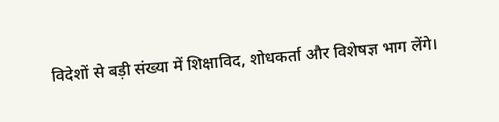विदेशों से बड़ी संख्या में शिक्षाविद, शोधकर्ता और विशेषज्ञ भाग लेंगे।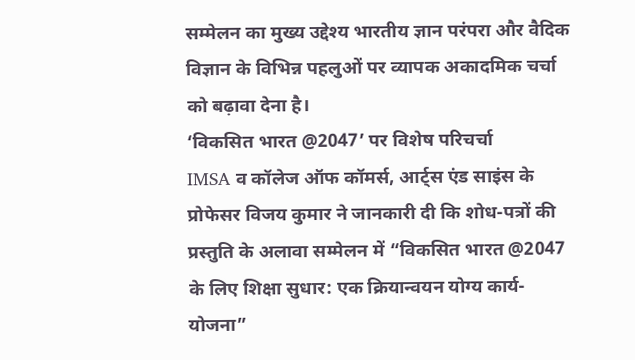सम्मेलन का मुख्य उद्देश्य भारतीय ज्ञान परंपरा और वैदिक विज्ञान के विभिन्न पहलुओं पर व्यापक अकादमिक चर्चा को बढ़ावा देना है।
‘विकसित भारत @2047’ पर विशेष परिचर्चा
IMSA व कॉलेज ऑफ कॉमर्स, आर्ट्स एंड साइंस के प्रोफेसर विजय कुमार ने जानकारी दी कि शोध-पत्रों की प्रस्तुति के अलावा सम्मेलन में “विकसित भारत @2047 के लिए शिक्षा सुधार: एक क्रियान्वयन योग्य कार्य-योजना”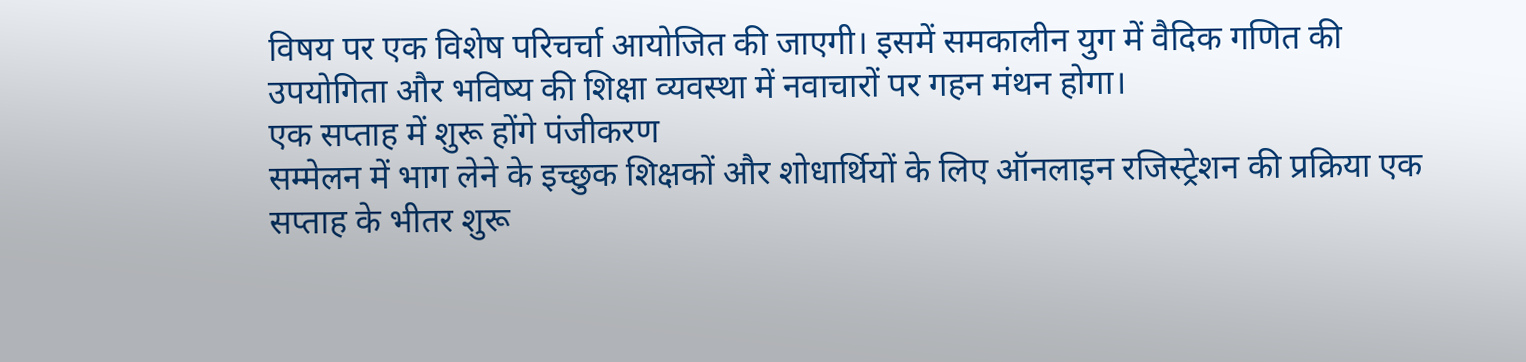विषय पर एक विशेष परिचर्चा आयोजित की जाएगी। इसमें समकालीन युग में वैदिक गणित की उपयोगिता और भविष्य की शिक्षा व्यवस्था में नवाचारों पर गहन मंथन होगा।
एक सप्ताह में शुरू होंगे पंजीकरण
सम्मेलन में भाग लेने के इच्छुक शिक्षकों और शोधार्थियों के लिए ऑनलाइन रजिस्ट्रेशन की प्रक्रिया एक सप्ताह के भीतर शुरू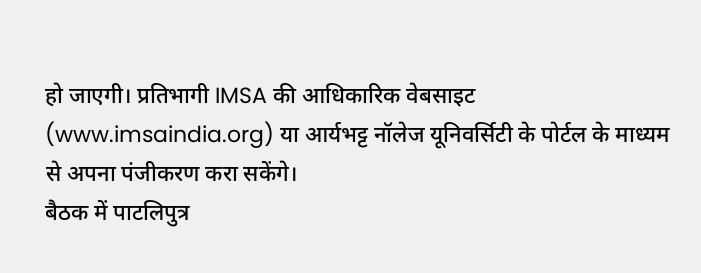हो जाएगी। प्रतिभागी IMSA की आधिकारिक वेबसाइट (www.imsaindia.org) या आर्यभट्ट नॉलेज यूनिवर्सिटी के पोर्टल के माध्यम से अपना पंजीकरण करा सकेंगे।
बैठक में पाटलिपुत्र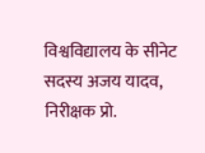विश्वविद्यालय के सीनेट सदस्य अजय यादव, निरीक्षक प्रो.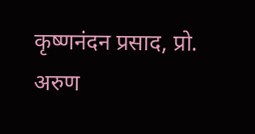कृष्णनंदन प्रसाद, प्रो. अरुण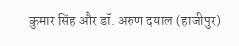कुमार सिंह और डॉ. अरुण दयाल (हाजीपुर)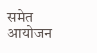समेत आयोजन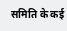समिति के कई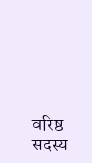वरिष्ठ सदस्य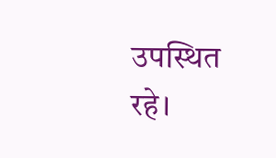उपस्थित रहे।